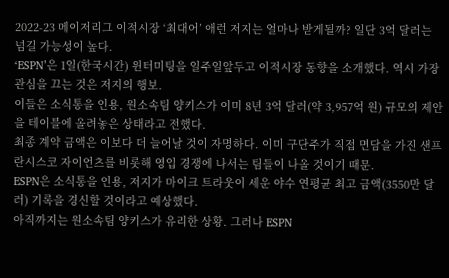2022-23 메이저리그 이적시장 ‘최대어’ 애런 저지는 얼마나 받게될까? 일단 3억 달러는 넘길 가능성이 높다.
‘ESPN’은 1일(한국시간) 윈터미팅을 일주일앞두고 이적시장 동향을 소개했다. 역시 가장 관심을 끄는 것은 저지의 행보.
이들은 소식통을 인용, 원소속팀 양키스가 이미 8년 3억 달러(약 3,957억 원) 규모의 제안을 테이블에 올려놓은 상태라고 전했다.
최종 계약 금액은 이보다 더 늘어날 것이 자명하다. 이미 구단주가 직접 면담을 가진 샌프란시스코 자이언츠를 비롯해 영입 경쟁에 나서는 팀들이 나올 것이기 때문.
ESPN은 소식통을 인용, 저지가 마이크 트라웃이 세운 야수 연평균 최고 금액(3550만 달러) 기록을 경신할 것이라고 예상했다.
아직까지는 원소속팀 양키스가 유리한 상황. 그러나 ESPN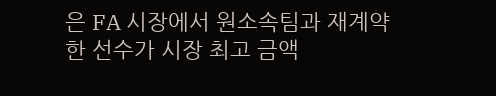은 FA 시장에서 원소속팀과 재계약한 선수가 시장 최고 금액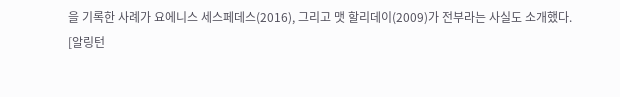을 기록한 사례가 요에니스 세스페데스(2016), 그리고 맷 할리데이(2009)가 전부라는 사실도 소개했다.
[알링턴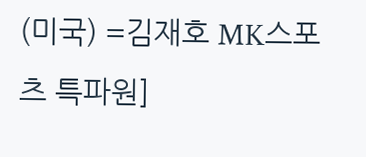(미국) =김재호 MK스포츠 특파원]